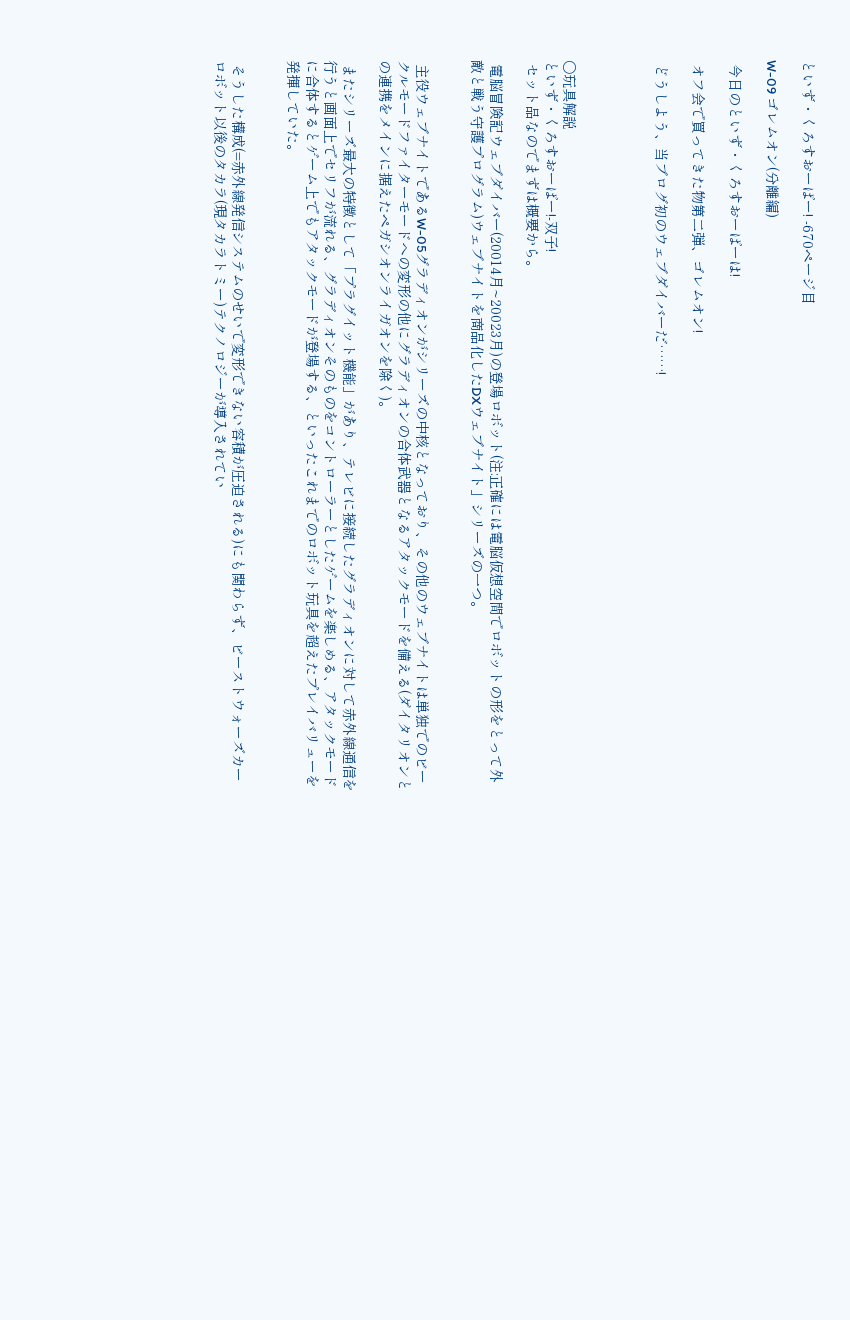といず・くろすおーばー! -670ページ目

W-09 ゴレムオン(分離編)

 今日のといず・くろすおーばーは!

 オフ会で買ってきた物第二弾、ゴレムオン!

 どうしよう、当ブログ初のウェブダイバーだ……!




○玩具解説
といず・くろすおーばー!-双子!
 セット品なのでまずは概要から。

 電脳冒険記ウェブダイバー(20014月~20023月)の登場ロボット(注:正確には電脳仮想空間でロボットの形をとって外敵と戦う守護プログラム)ウェブナイトを商品化したDXウェブナイト」シリーズの一つ。


 主役ウェブナイトであるW-05グラディオンがシリーズの中核となっており、その他のウェブナイトは単独でのビークルモードファイターモードへの変形の他にグラディオンの合体武器となるアタックモードを備える(ダイタリオンとの連携をメインに据えたペガシオンライガオンを除く)。

 またシリーズ最大の特徴として「プラグイット機能」があり、テレビに接続したグラディオンに対して赤外線通信を行うと画面上でセリフが流れる、グラディオンそのものをコントローラーとしたゲームを楽しめる、アタックモードに合体するとゲーム上でもアタックモードが登場する、といったこれまでのロボット玩具を超えたプレイバリューを発揮していた。


 そうした構成(=赤外線発信システムのせいで変形できない容積が圧迫される)にも関わらず、ビーストウォーズカーロボット以後のタカラ(現タカラトミー)テクノロジーが導入されてい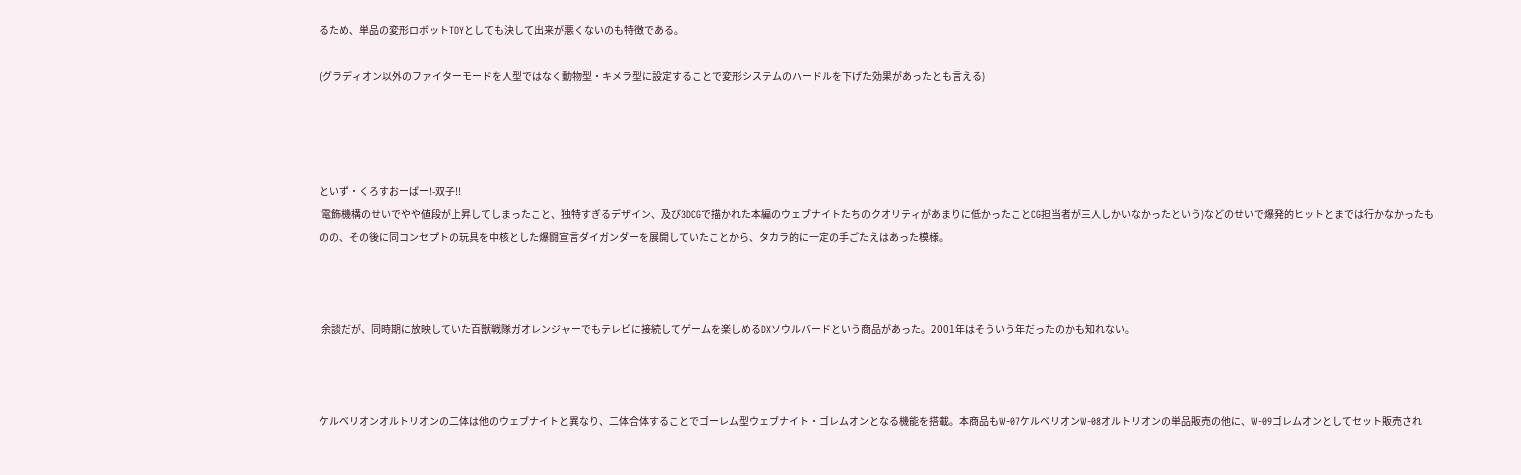るため、単品の変形ロボットTOYとしても決して出来が悪くないのも特徴である。

(グラディオン以外のファイターモードを人型ではなく動物型・キメラ型に設定することで変形システムのハードルを下げた効果があったとも言える)




といず・くろすおーばー!-双子!!
 電飾機構のせいでやや値段が上昇してしまったこと、独特すぎるデザイン、及び3DCGで描かれた本編のウェブナイトたちのクオリティがあまりに低かったことCG担当者が三人しかいなかったという)などのせいで爆発的ヒットとまでは行かなかったものの、その後に同コンセプトの玩具を中核とした爆闘宣言ダイガンダーを展開していたことから、タカラ的に一定の手ごたえはあった模様。



 余談だが、同時期に放映していた百獣戦隊ガオレンジャーでもテレビに接続してゲームを楽しめるDXソウルバードという商品があった。2001年はそういう年だったのかも知れない。



ケルベリオンオルトリオンの二体は他のウェブナイトと異なり、二体合体することでゴーレム型ウェブナイト・ゴレムオンとなる機能を搭載。本商品もW-07ケルベリオンW-08オルトリオンの単品販売の他に、W-09ゴレムオンとしてセット販売され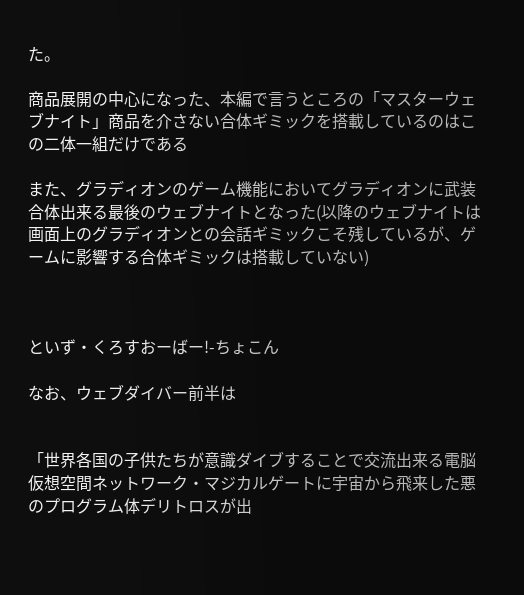た。

商品展開の中心になった、本編で言うところの「マスターウェブナイト」商品を介さない合体ギミックを搭載しているのはこの二体一組だけである

また、グラディオンのゲーム機能においてグラディオンに武装合体出来る最後のウェブナイトとなった(以降のウェブナイトは画面上のグラディオンとの会話ギミックこそ残しているが、ゲームに影響する合体ギミックは搭載していない)



といず・くろすおーばー!-ちょこん

なお、ウェブダイバー前半は


「世界各国の子供たちが意識ダイブすることで交流出来る電脳仮想空間ネットワーク・マジカルゲートに宇宙から飛来した悪のプログラム体デリトロスが出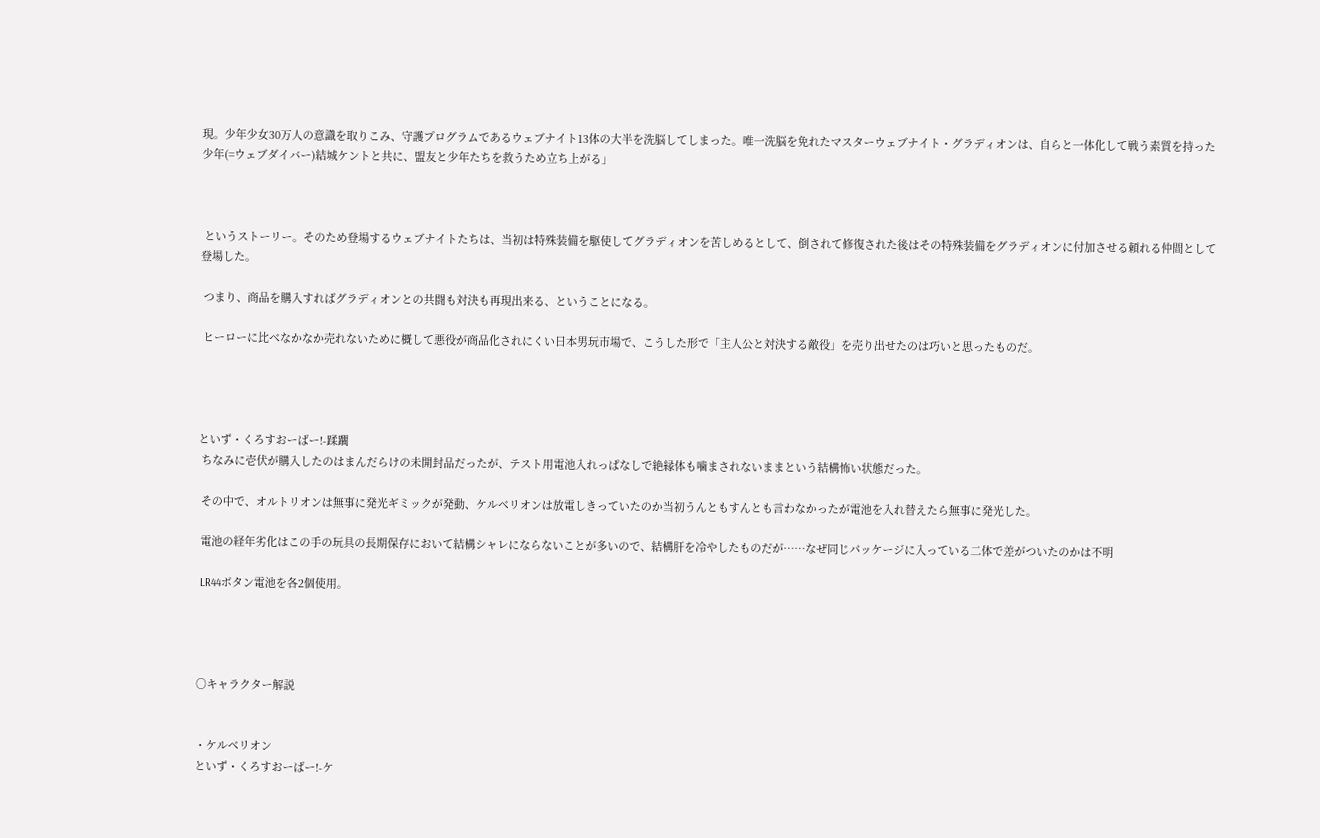現。少年少女30万人の意識を取りこみ、守護プログラムであるウェブナイト13体の大半を洗脳してしまった。唯一洗脳を免れたマスターウェブナイト・グラディオンは、自らと一体化して戦う素質を持った少年(=ウェブダイバー)結城ケントと共に、盟友と少年たちを救うため立ち上がる」



 というストーリー。そのため登場するウェブナイトたちは、当初は特殊装備を駆使してグラディオンを苦しめるとして、倒されて修復された後はその特殊装備をグラディオンに付加させる頼れる仲間として登場した。

 つまり、商品を購入すればグラディオンとの共闘も対決も再現出来る、ということになる。

 ヒーローに比べなかなか売れないために概して悪役が商品化されにくい日本男玩市場で、こうした形で「主人公と対決する敵役」を売り出せたのは巧いと思ったものだ。




といず・くろすおーばー!-蹂躙
 ちなみに壱伏が購入したのはまんだらけの未開封品だったが、テスト用電池入れっぱなしで絶縁体も噛まされないままという結構怖い状態だった。

 その中で、オルトリオンは無事に発光ギミックが発動、ケルベリオンは放電しきっていたのか当初うんともすんとも言わなかったが電池を入れ替えたら無事に発光した。

 電池の経年劣化はこの手の玩具の長期保存において結構シャレにならないことが多いので、結構肝を冷やしたものだが……なぜ同じパッケージに入っている二体で差がついたのかは不明

 LR44ボタン電池を各2個使用。




○キャラクター解説


・ケルベリオン
といず・くろすおーばー!-ケ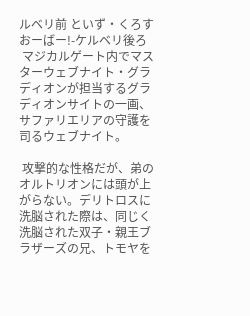ルベリ前 といず・くろすおーばー!-ケルベリ後ろ
 マジカルゲート内でマスターウェブナイト・グラディオンが担当するグラディオンサイトの一画、サファリエリアの守護を司るウェブナイト。

 攻撃的な性格だが、弟のオルトリオンには頭が上がらない。デリトロスに洗脳された際は、同じく洗脳された双子・親王ブラザーズの兄、トモヤを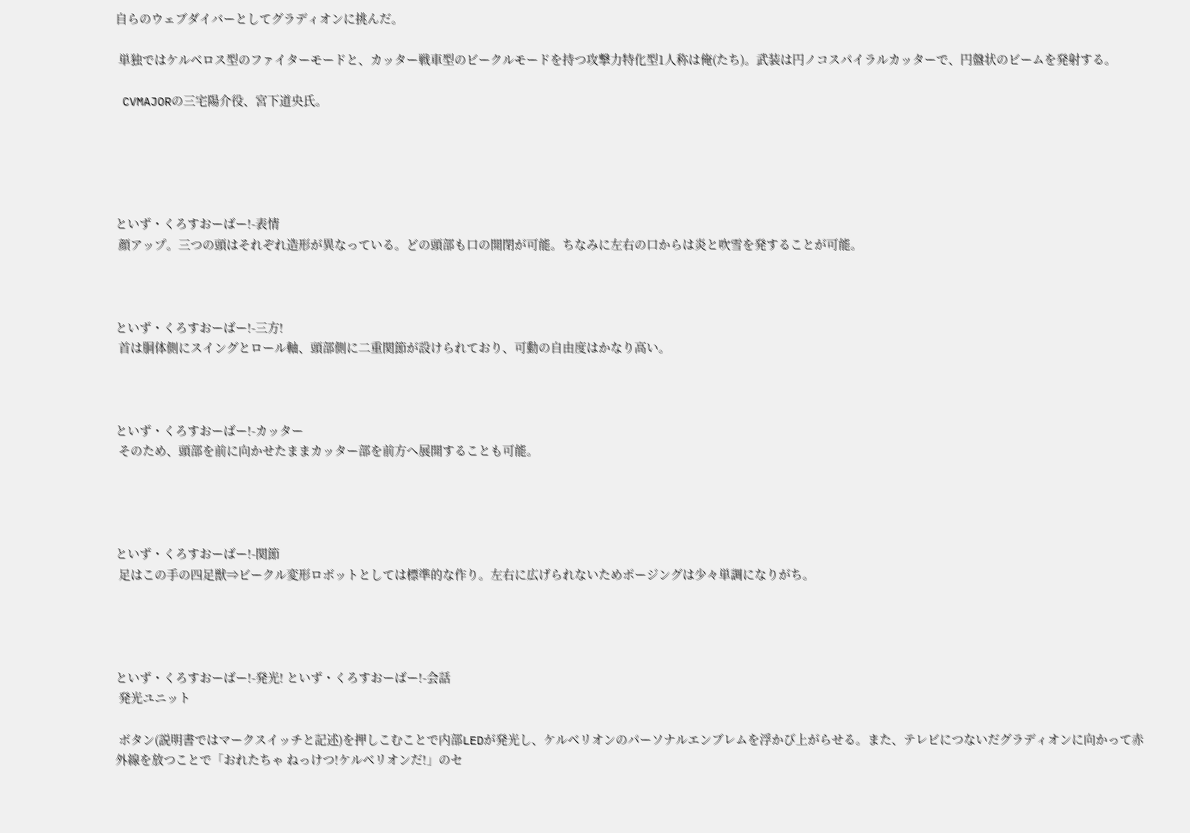自らのウェブダイバーとしてグラディオンに挑んだ。

 単独ではケルベロス型のファイターモードと、カッター戦車型のビークルモードを持つ攻撃力特化型1人称は俺(たち)。武装は円ノコスパイラルカッターで、円盤状のビームを発射する。

 CVMAJORの三宅陽介役、宮下道央氏。





といず・くろすおーばー!-表情
 顔アップ。三つの頭はそれぞれ造形が異なっている。どの頭部も口の開閉が可能。ちなみに左右の口からは炎と吹雪を発することが可能。



といず・くろすおーばー!-三方!
 首は胴体側にスイングとロール軸、頭部側に二重関節が設けられており、可動の自由度はかなり高い。



といず・くろすおーばー!-カッター
 そのため、頭部を前に向かせたままカッター部を前方へ展開することも可能。




といず・くろすおーばー!-関節
 足はこの手の四足獣⇒ビークル変形ロボットとしては標準的な作り。左右に広げられないためポージングは少々単調になりがち。




といず・くろすおーばー!-発光! といず・くろすおーばー!-会話
 発光ユニット

 ボタン(説明書ではマークスイッチと記述)を押しこむことで内部LEDが発光し、ケルベリオンのパーソナルエンブレムを浮かび上がらせる。また、テレビにつないだグラディオンに向かって赤外線を放つことで「おれたちゃ ねっけつ!ケルベリオンだ!」のセ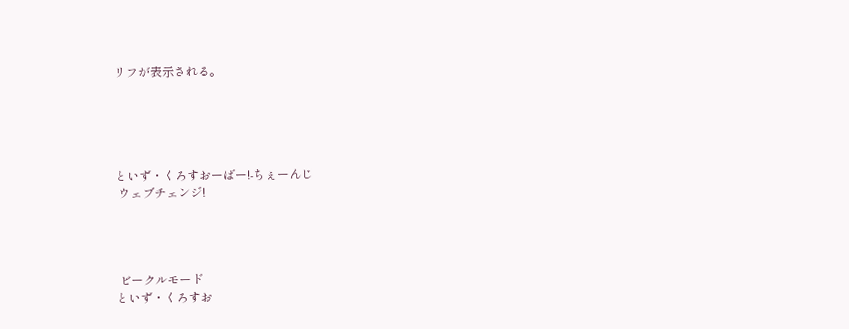リフが表示される。





といず・くろすおーばー!-ちぇーんじ
 ウェブチェンジ!




 ビークルモード
といず・くろすお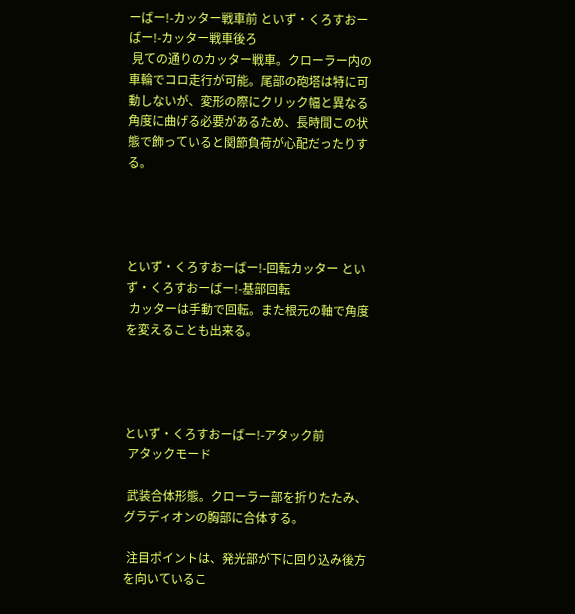ーばー!-カッター戦車前 といず・くろすおーばー!-カッター戦車後ろ
 見ての通りのカッター戦車。クローラー内の車輪でコロ走行が可能。尾部の砲塔は特に可動しないが、変形の際にクリック幅と異なる角度に曲げる必要があるため、長時間この状態で飾っていると関節負荷が心配だったりする。




といず・くろすおーばー!-回転カッター といず・くろすおーばー!-基部回転
 カッターは手動で回転。また根元の軸で角度を変えることも出来る。




といず・くろすおーばー!-アタック前
 アタックモード

 武装合体形態。クローラー部を折りたたみ、グラディオンの胸部に合体する。

 注目ポイントは、発光部が下に回り込み後方を向いているこ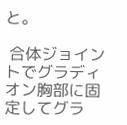と。

 合体ジョイントでグラディオン胸部に固定してグラ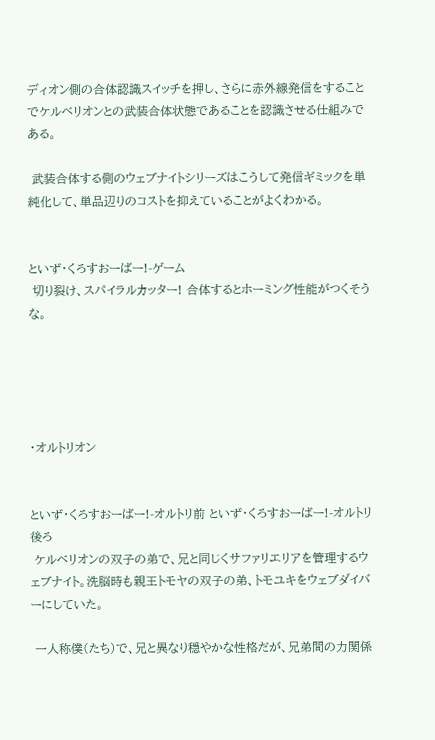ディオン側の合体認識スイッチを押し、さらに赤外線発信をすることでケルベリオンとの武装合体状態であることを認識させる仕組みである。

 武装合体する側のウェブナイトシリーズはこうして発信ギミックを単純化して、単品辺りのコストを抑えていることがよくわかる。


といず・くろすおーばー!-ゲーム
 切り裂け、スパイラルカッター! 合体するとホーミング性能がつくそうな。





・オルトリオン


といず・くろすおーばー!-オルトリ前 といず・くろすおーばー!-オルトリ後ろ
 ケルベリオンの双子の弟で、兄と同じくサファリエリアを管理するウェブナイト。洗脳時も親王トモヤの双子の弟、トモユキをウェブダイバーにしていた。

 一人称僕(たち)で、兄と異なり穏やかな性格だが、兄弟間の力関係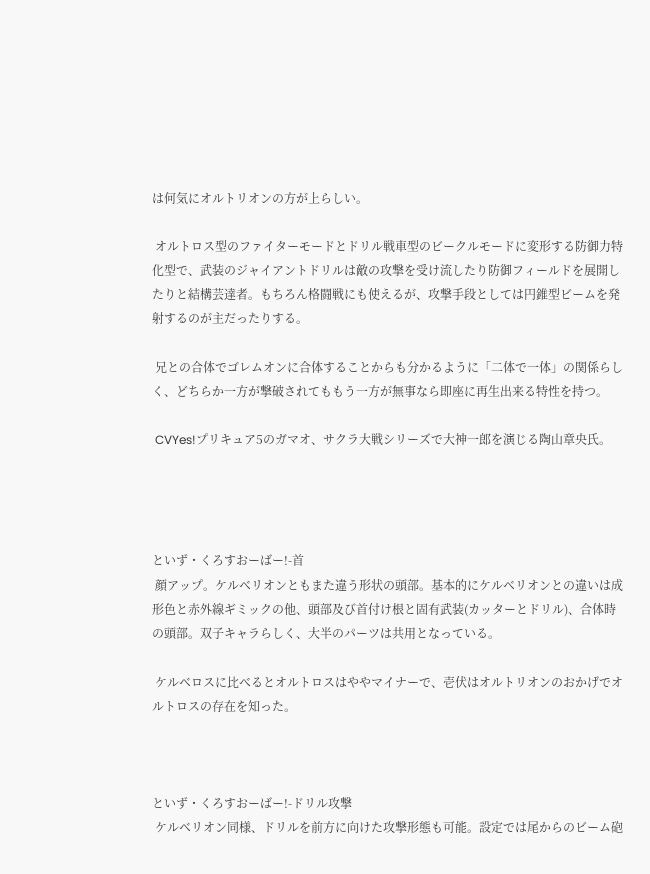は何気にオルトリオンの方が上らしい。

 オルトロス型のファイターモードとドリル戦車型のビークルモードに変形する防御力特化型で、武装のジャイアントドリルは敵の攻撃を受け流したり防御フィールドを展開したりと結構芸達者。もちろん格闘戦にも使えるが、攻撃手段としては円錐型ビームを発射するのが主だったりする。

 兄との合体でゴレムオンに合体することからも分かるように「二体で一体」の関係らしく、どちらか一方が撃破されてももう一方が無事なら即座に再生出来る特性を持つ。

 CVYes!プリキュア5のガマオ、サクラ大戦シリーズで大神一郎を演じる陶山章央氏。




といず・くろすおーばー!-首
 顔アップ。ケルベリオンともまた違う形状の頭部。基本的にケルベリオンとの違いは成形色と赤外線ギミックの他、頭部及び首付け根と固有武装(カッターとドリル)、合体時の頭部。双子キャラらしく、大半のパーツは共用となっている。

 ケルベロスに比べるとオルトロスはややマイナーで、壱伏はオルトリオンのおかげでオルトロスの存在を知った。



といず・くろすおーばー!-ドリル攻撃
 ケルベリオン同様、ドリルを前方に向けた攻撃形態も可能。設定では尾からのビーム砲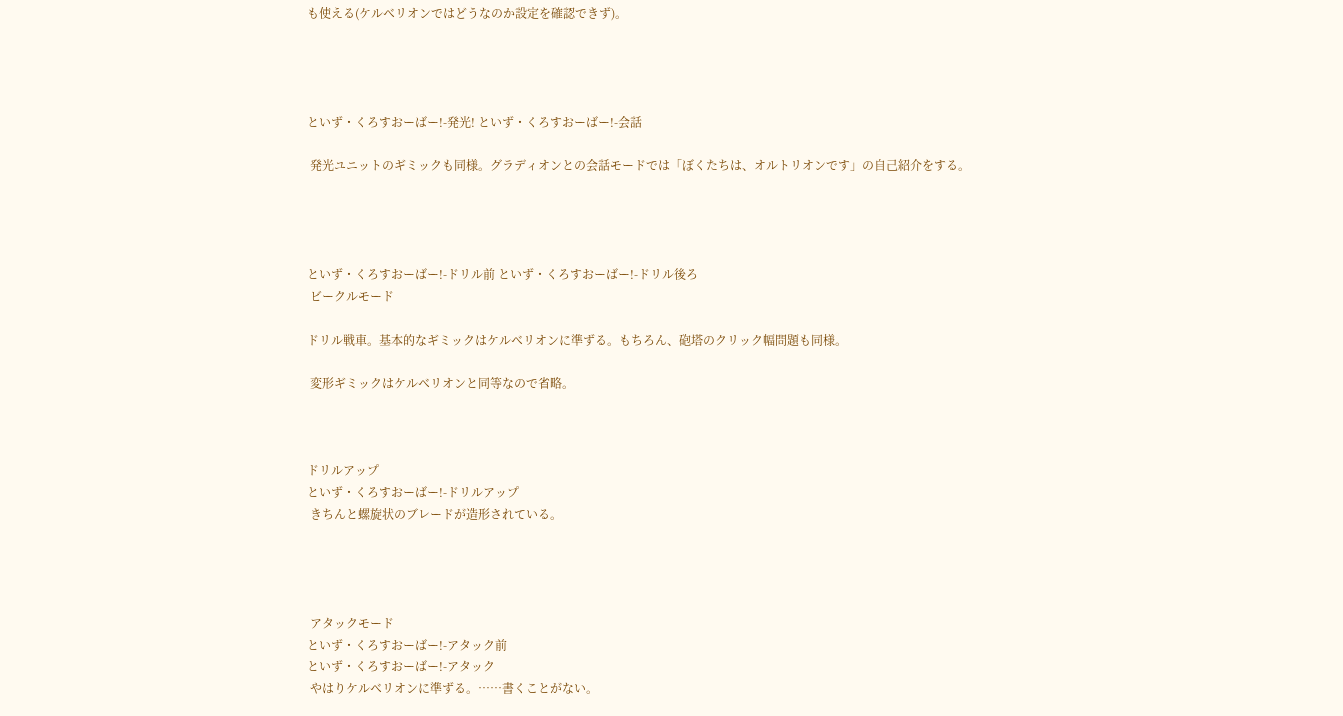も使える(ケルベリオンではどうなのか設定を確認できず)。




といず・くろすおーばー!-発光! といず・くろすおーばー!-会話

 発光ユニットのギミックも同様。グラディオンとの会話モードでは「ぼくたちは、オルトリオンです」の自己紹介をする。




といず・くろすおーばー!-ドリル前 といず・くろすおーばー!-ドリル後ろ
 ビークルモード

ドリル戦車。基本的なギミックはケルベリオンに準ずる。もちろん、砲塔のクリック幅問題も同様。

 変形ギミックはケルベリオンと同等なので省略。



ドリルアップ
といず・くろすおーばー!-ドリルアップ
 きちんと螺旋状のブレードが造形されている。




 アタックモード
といず・くろすおーばー!-アタック前
といず・くろすおーばー!-アタック
 やはりケルベリオンに準ずる。……書くことがない。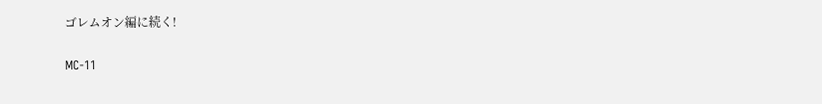ゴレムオン編に続く!

MC-11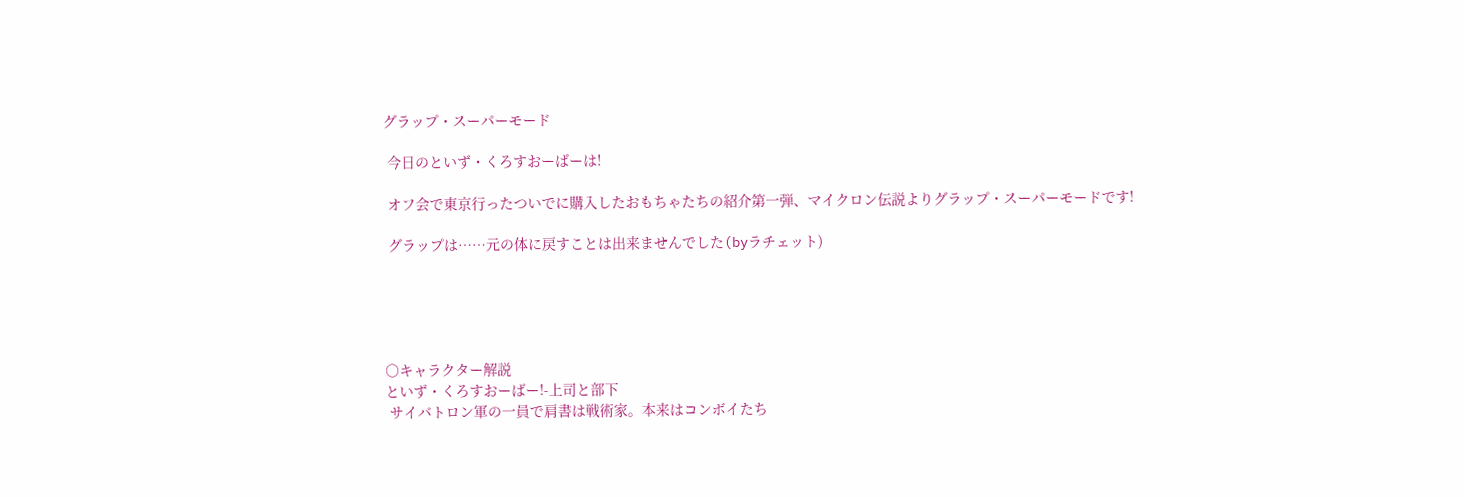グラップ・スーパーモード

 今日のといず・くろすおーばーは!

 オフ会で東京行ったついでに購入したおもちゃたちの紹介第一弾、マイクロン伝説よりグラップ・スーパーモードです!

 グラップは……元の体に戻すことは出来ませんでした(byラチェット)





○キャラクター解説
といず・くろすおーばー!-上司と部下
 サイバトロン軍の一員で肩書は戦術家。本来はコンボイたち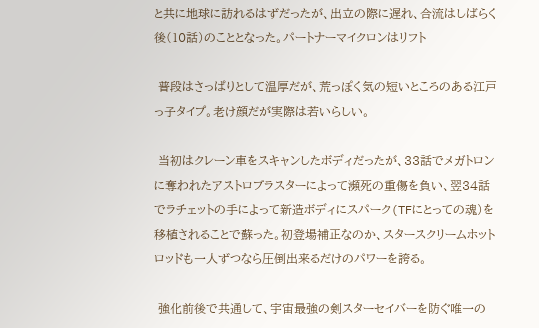と共に地球に訪れるはずだったが、出立の際に遅れ、合流はしばらく後(10話)のこととなった。パートナーマイクロンはリフト

 普段はさっぱりとして温厚だが、荒っぽく気の短いところのある江戸っ子タイプ。老け顔だが実際は若いらしい。

 当初はクレーン車をスキャンしたボディだったが、33話でメガトロンに奪われたアストロブラスターによって瀕死の重傷を負い、翌34話でラチェットの手によって新造ボディにスパーク(TFにとっての魂)を移植されることで蘇った。初登場補正なのか、スタースクリームホットロッドも一人ずつなら圧倒出来るだけのパワーを誇る。

 強化前後で共通して、宇宙最強の剣スターセイバーを防ぐ唯一の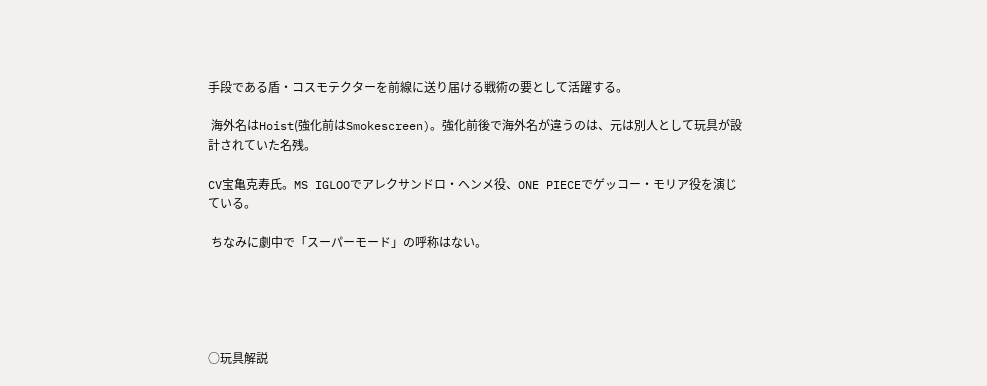手段である盾・コスモテクターを前線に送り届ける戦術の要として活躍する。

 海外名はHoist(強化前はSmokescreen)。強化前後で海外名が違うのは、元は別人として玩具が設計されていた名残。

CV宝亀克寿氏。MS IGLOOでアレクサンドロ・ヘンメ役、ONE PIECEでゲッコー・モリア役を演じている。

 ちなみに劇中で「スーパーモード」の呼称はない。





○玩具解説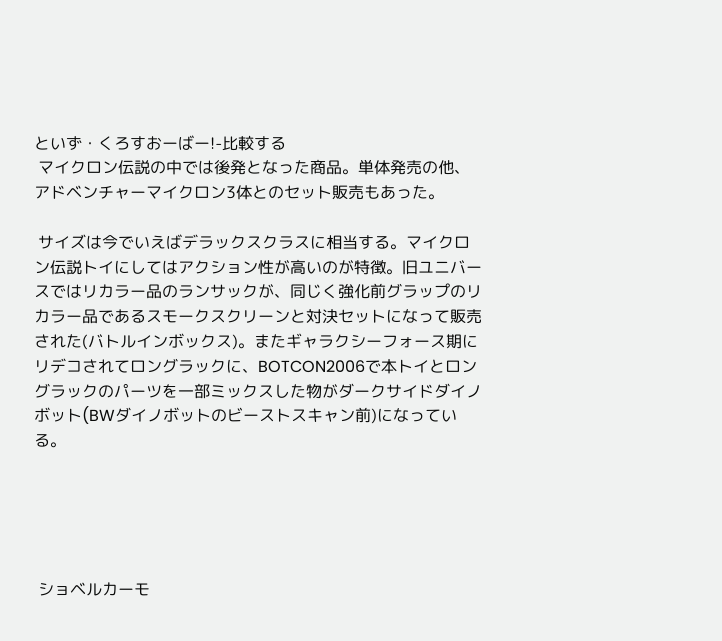といず・くろすおーばー!-比較する
 マイクロン伝説の中では後発となった商品。単体発売の他、アドベンチャーマイクロン3体とのセット販売もあった。

 サイズは今でいえばデラックスクラスに相当する。マイクロン伝説トイにしてはアクション性が高いのが特徴。旧ユニバースではリカラー品のランサックが、同じく強化前グラップのリカラー品であるスモークスクリーンと対決セットになって販売された(バトルインボックス)。またギャラクシーフォース期にリデコされてロングラックに、BOTCON2006で本トイとロングラックのパーツを一部ミックスした物がダークサイドダイノボット(BWダイノボットのビーストスキャン前)になっている。





 ショベルカーモ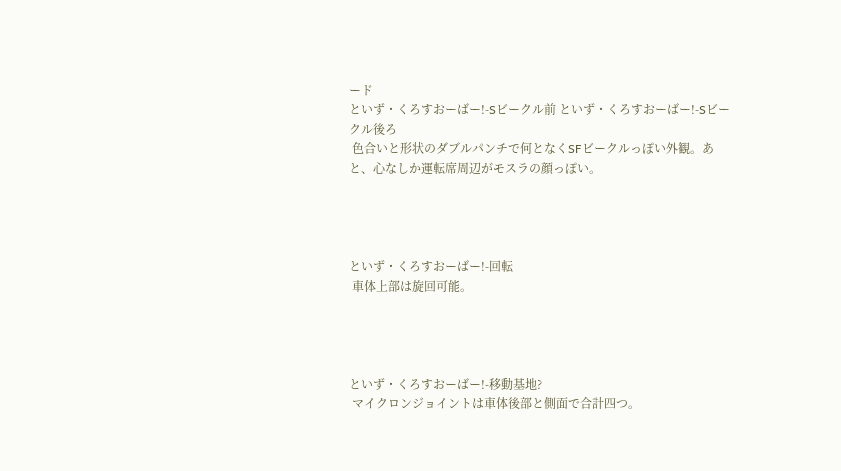ード
といず・くろすおーばー!-Sビークル前 といず・くろすおーばー!-Sビークル後ろ
 色合いと形状のダブルパンチで何となくSFビークルっぽい外観。あと、心なしか運転席周辺がモスラの顔っぽい。




といず・くろすおーばー!-回転
 車体上部は旋回可能。




といず・くろすおーばー!-移動基地?
 マイクロンジョイントは車体後部と側面で合計四つ。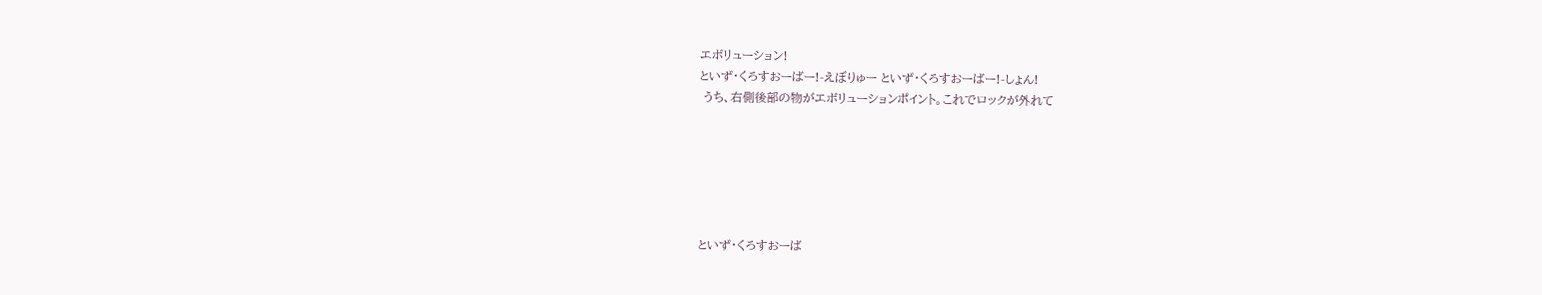エボリューション!
といず・くろすおーばー!-えぼりゅー といず・くろすおーばー!-しょん!
 うち、右側後部の物がエボリューションポイント。これでロックが外れて






といず・くろすおーば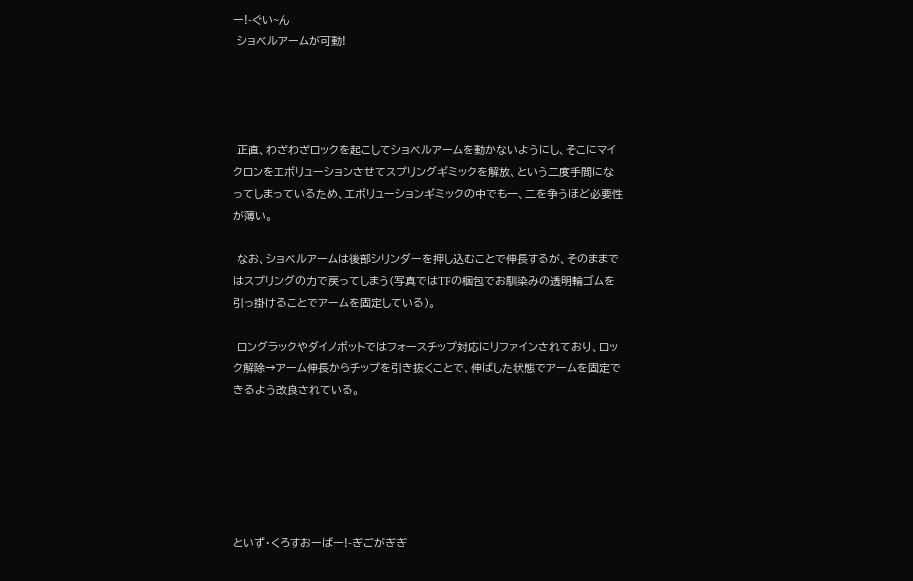ー!-ぐい~ん
 ショベルアームが可動!




 正直、わざわざロックを起こしてショベルアームを動かないようにし、そこにマイクロンをエボリューションさせてスプリングギミックを解放、という二度手間になってしまっているため、エボリューションギミックの中でも一、二を争うほど必要性が薄い。

 なお、ショベルアームは後部シリンダーを押し込むことで伸長するが、そのままではスプリングの力で戻ってしまう(写真ではTFの梱包でお馴染みの透明輪ゴムを引っ掛けることでアームを固定している)。

 ロングラックやダイノボットではフォースチップ対応にリファインされており、ロック解除→アーム伸長からチップを引き抜くことで、伸ばした状態でアームを固定できるよう改良されている。






といず・くろすおーばー!-ぎごがぎぎ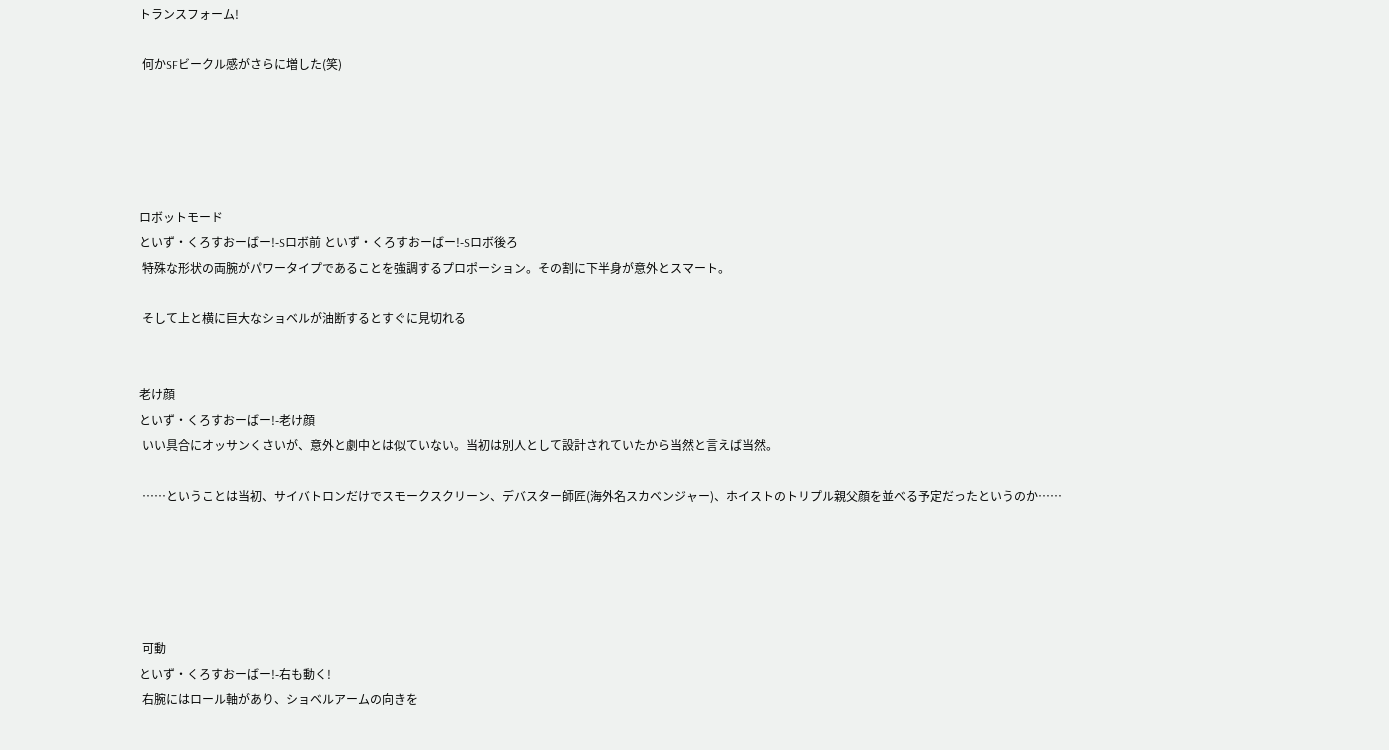トランスフォーム!

 何かSFビークル感がさらに増した(笑)





ロボットモード
といず・くろすおーばー!-Sロボ前 といず・くろすおーばー!-Sロボ後ろ
 特殊な形状の両腕がパワータイプであることを強調するプロポーション。その割に下半身が意外とスマート。

 そして上と横に巨大なショベルが油断するとすぐに見切れる


老け顔
といず・くろすおーばー!-老け顔
 いい具合にオッサンくさいが、意外と劇中とは似ていない。当初は別人として設計されていたから当然と言えば当然。

 ……ということは当初、サイバトロンだけでスモークスクリーン、デバスター師匠(海外名スカベンジャー)、ホイストのトリプル親父顔を並べる予定だったというのか……





 可動
といず・くろすおーばー!-右も動く!
 右腕にはロール軸があり、ショベルアームの向きを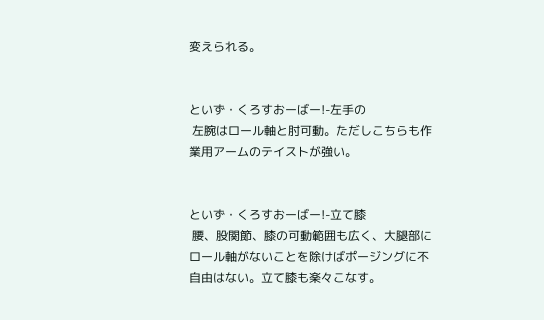変えられる。


といず・くろすおーばー!-左手の
 左腕はロール軸と肘可動。ただしこちらも作業用アームのテイストが強い。


といず・くろすおーばー!-立て膝
 腰、股関節、膝の可動範囲も広く、大腿部にロール軸がないことを除けばポージングに不自由はない。立て膝も楽々こなす。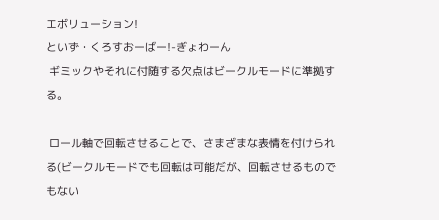エボリューション!
といず・くろすおーばー!-ぎょわーん
 ギミックやそれに付随する欠点はビークルモードに準拠する。

 ロール軸で回転させることで、さまざまな表情を付けられる(ビークルモードでも回転は可能だが、回転させるものでもない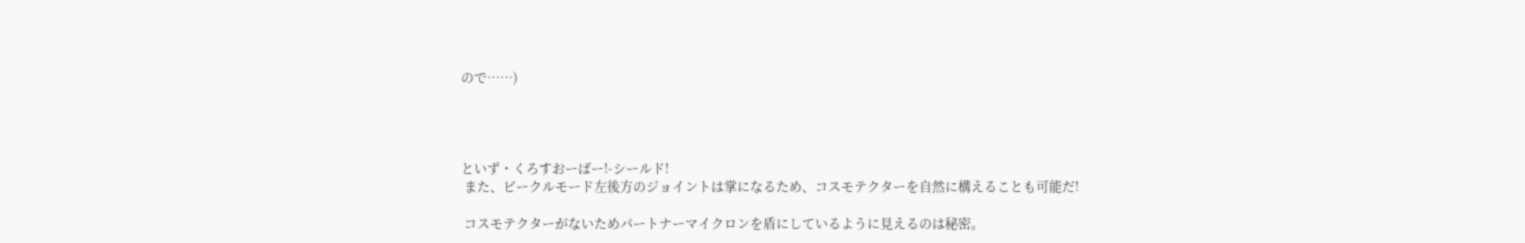ので……)




といず・くろすおーばー!-シールド!
 また、ビークルモード左後方のジョイントは掌になるため、コスモテクターを自然に構えることも可能だ!

 コスモテクターがないためパートナーマイクロンを盾にしているように見えるのは秘密。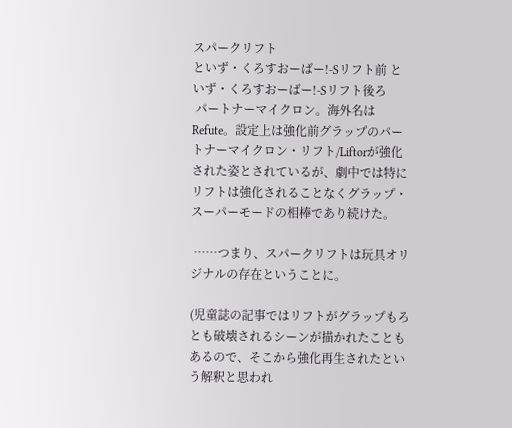スパークリフト
といず・くろすおーばー!-Sリフト前 といず・くろすおーばー!-Sリフト後ろ
 パートナーマイクロン。海外名はRefute。設定上は強化前グラップのパートナーマイクロン・リフト/Liftorが強化された姿とされているが、劇中では特にリフトは強化されることなくグラップ・スーパーモードの相棒であり続けた。

 ……つまり、スパークリフトは玩具オリジナルの存在ということに。

(児童誌の記事ではリフトがグラップもろとも破壊されるシーンが描かれたこともあるので、そこから強化再生されたという解釈と思われ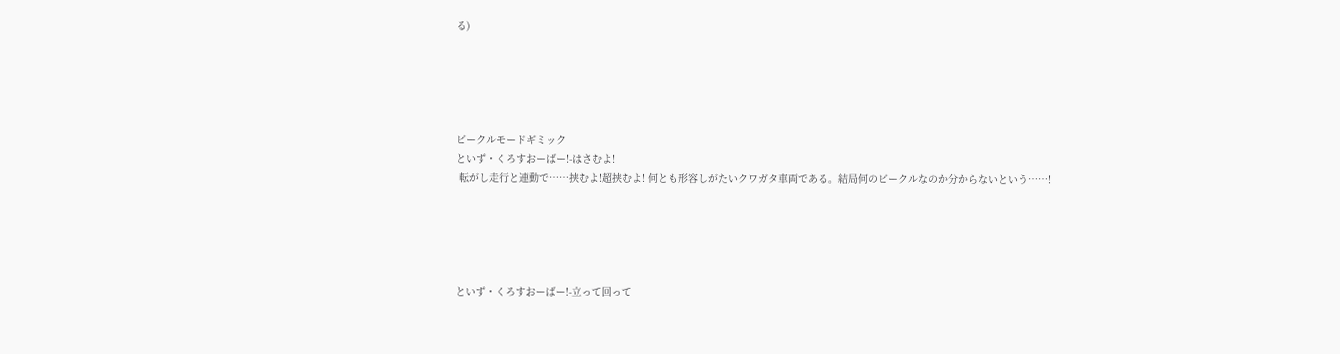る)





ビークルモードギミック
といず・くろすおーばー!-はさむよ!
 転がし走行と連動で……挟むよ!超挟むよ! 何とも形容しがたいクワガタ車両である。結局何のビークルなのか分からないという……!





といず・くろすおーばー!-立って回って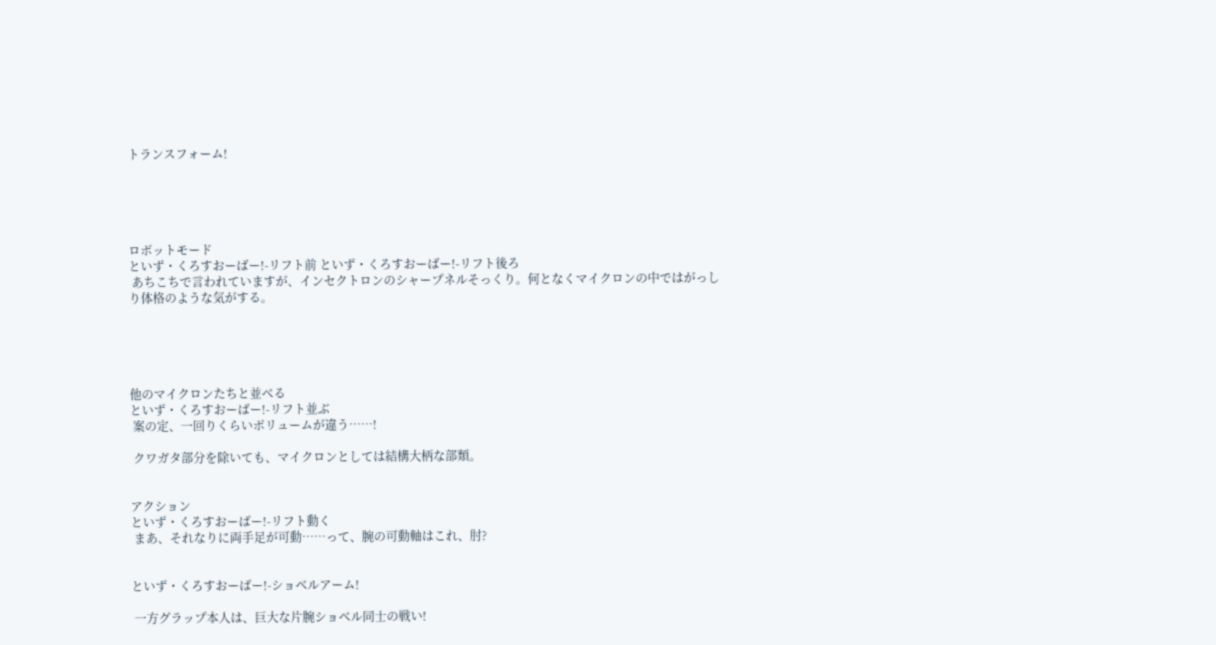トランスフォーム!





ロボットモード
といず・くろすおーばー!-リフト前 といず・くろすおーばー!-リフト後ろ
 あちこちで言われていますが、インセクトロンのシャープネルそっくり。何となくマイクロンの中ではがっしり体格のような気がする。





他のマイクロンたちと並べる
といず・くろすおーばー!-リフト並ぶ
 案の定、一回りくらいボリュームが違う……!

 クワガタ部分を除いても、マイクロンとしては結構大柄な部類。


アクション
といず・くろすおーばー!-リフト動く
 まあ、それなりに両手足が可動……って、腕の可動軸はこれ、肘?


といず・くろすおーばー!-ショベルアーム!

 一方グラップ本人は、巨大な片腕ショベル同士の戦い!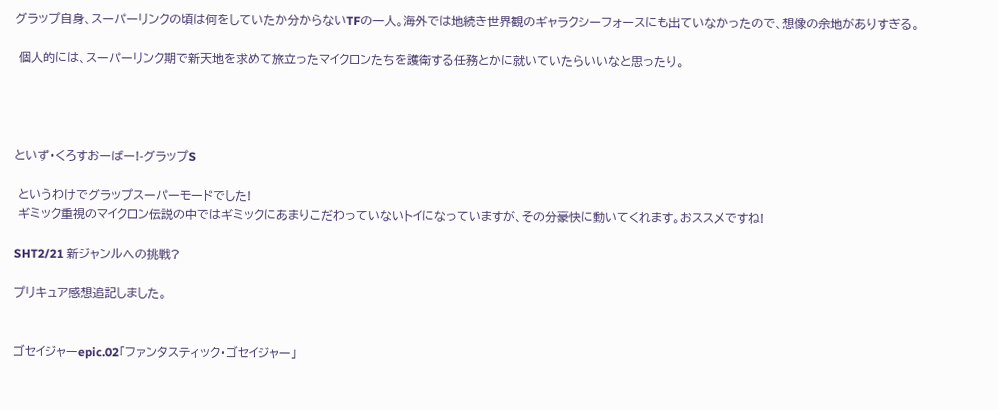グラップ自身、スーパーリンクの頃は何をしていたか分からないTFの一人。海外では地続き世界観のギャラクシーフォースにも出ていなかったので、想像の余地がありすぎる。

 個人的には、スーパーリンク期で新天地を求めて旅立ったマイクロンたちを護衛する任務とかに就いていたらいいなと思ったり。




といず・くろすおーばー!-グラップS

 というわけでグラップスーパーモードでした!
 ギミック重視のマイクロン伝説の中ではギミックにあまりこだわっていないトイになっていますが、その分豪快に動いてくれます。おススメですね!

SHT2/21 新ジャンルへの挑戦?

プリキュア感想追記しました。


ゴセイジャーepic.02「ファンタスティック・ゴセイジャー」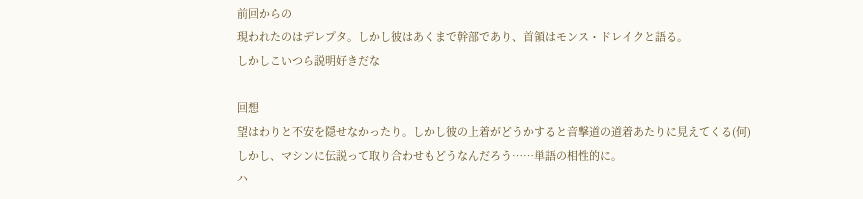前回からの
現われたのはデレプタ。しかし彼はあくまで幹部であり、首領はモンス・ドレイクと語る。
しかしこいつら説明好きだな

回想
望はわりと不安を隠せなかったり。しかし彼の上着がどうかすると音撃道の道着あたりに見えてくる(何)
しかし、マシンに伝説って取り合わせもどうなんだろう……単語の相性的に。
ハ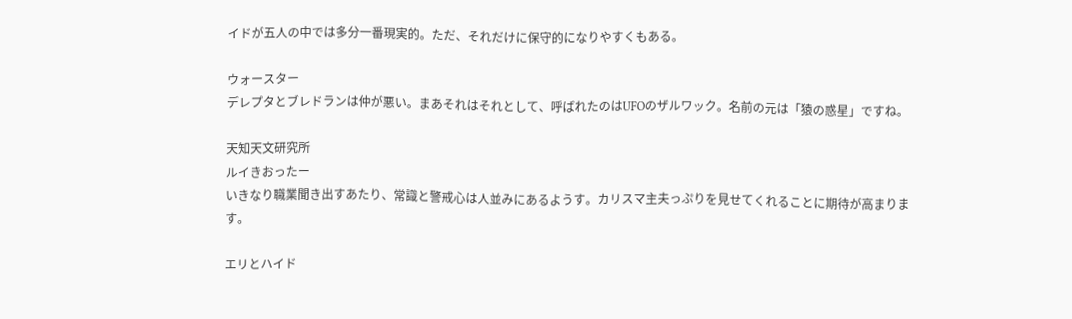イドが五人の中では多分一番現実的。ただ、それだけに保守的になりやすくもある。

ウォースター
デレプタとブレドランは仲が悪い。まあそれはそれとして、呼ばれたのはUFOのザルワック。名前の元は「猿の惑星」ですね。

天知天文研究所
ルイきおったー
いきなり職業聞き出すあたり、常識と警戒心は人並みにあるようす。カリスマ主夫っぷりを見せてくれることに期待が高まります。

エリとハイド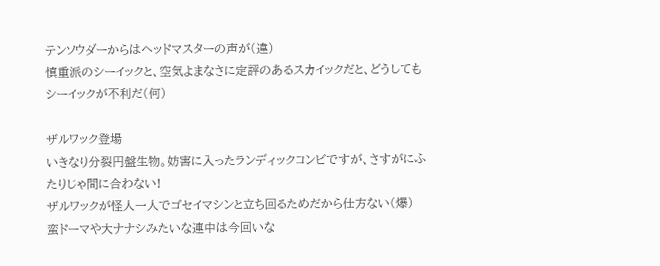テンソウダーからはヘッドマスターの声が(違)
慎重派のシーイックと、空気よまなさに定評のあるスカイックだと、どうしてもシーイックが不利だ(何)

ザルワック登場
いきなり分裂円盤生物。妨害に入ったランディックコンビですが、さすがにふたりじゃ間に合わない!
ザルワックが怪人一人でゴセイマシンと立ち回るためだから仕方ない(爆)
蛮ドーマや大ナナシみたいな連中は今回いな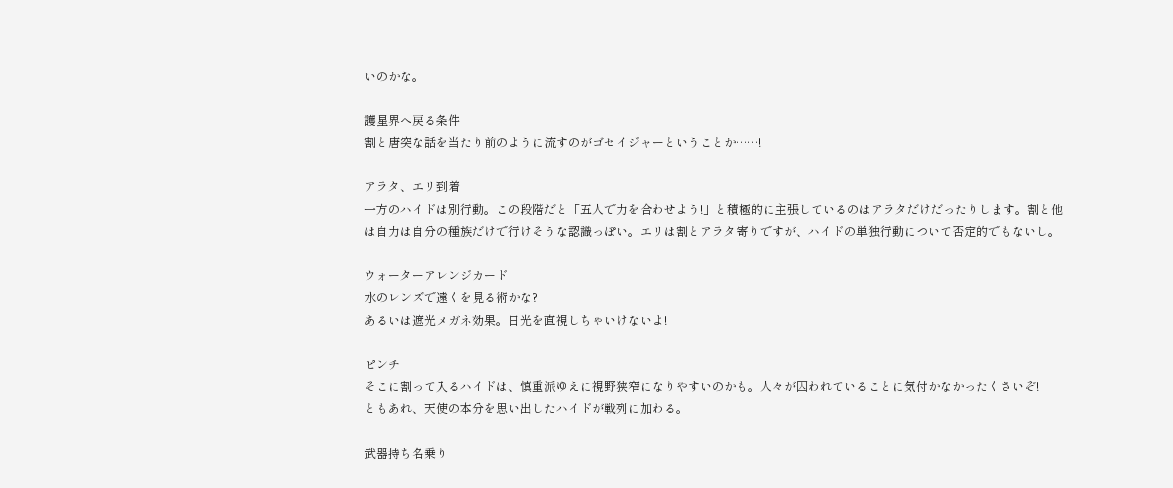いのかな。

護星界へ戻る条件
割と唐突な話を当たり前のように流すのがゴセイジャーということか……!

アラタ、エリ到着
一方のハイドは別行動。この段階だと「五人で力を合わせよう!」と積極的に主張しているのはアラタだけだったりします。割と他は自力は自分の種族だけで行けそうな認識っぽい。エリは割とアラタ寄りですが、ハイドの単独行動について否定的でもないし。

ウォーターアレンジカード
水のレンズで遠くを見る術かな?
あるいは遮光メガネ効果。日光を直視しちゃいけないよ!

ピンチ
そこに割って入るハイドは、慎重派ゆえに視野狭窄になりやすいのかも。人々が囚われていることに気付かなかったくさいぞ!
ともあれ、天使の本分を思い出したハイドが戦列に加わる。

武器持ち名乗り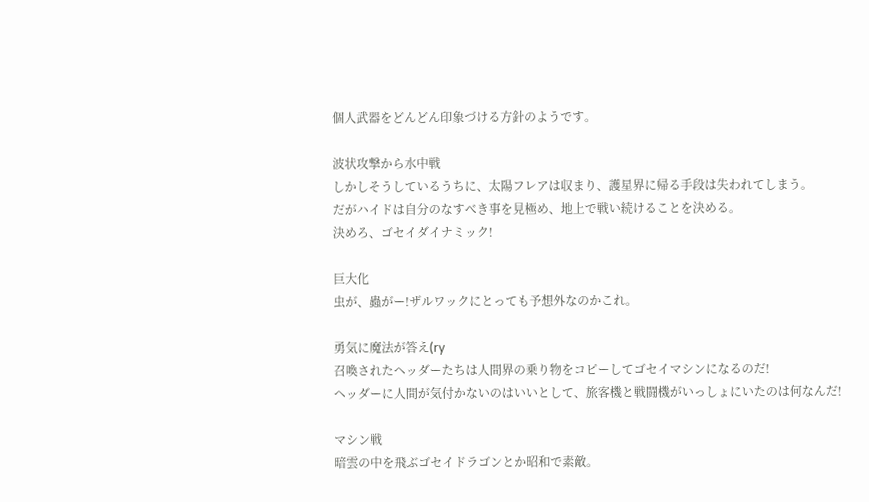個人武器をどんどん印象づける方針のようです。

波状攻撃から水中戦
しかしそうしているうちに、太陽フレアは収まり、護星界に帰る手段は失われてしまう。
だがハイドは自分のなすべき事を見極め、地上で戦い続けることを決める。
決めろ、ゴセイダイナミック!

巨大化
虫が、蟲がー!ザルワックにとっても予想外なのかこれ。

勇気に魔法が答え(ry
召喚されたヘッダーたちは人間界の乗り物をコピーしてゴセイマシンになるのだ!
ヘッダーに人間が気付かないのはいいとして、旅客機と戦闘機がいっしょにいたのは何なんだ!

マシン戦
暗雲の中を飛ぶゴセイドラゴンとか昭和で素敵。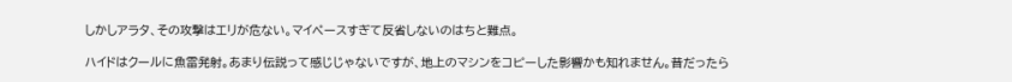しかしアラタ、その攻撃はエリが危ない。マイペースすぎて反省しないのはちと難点。

ハイドはクールに魚雷発射。あまり伝説って感じじゃないですが、地上のマシンをコピーした影響かも知れません。昔だったら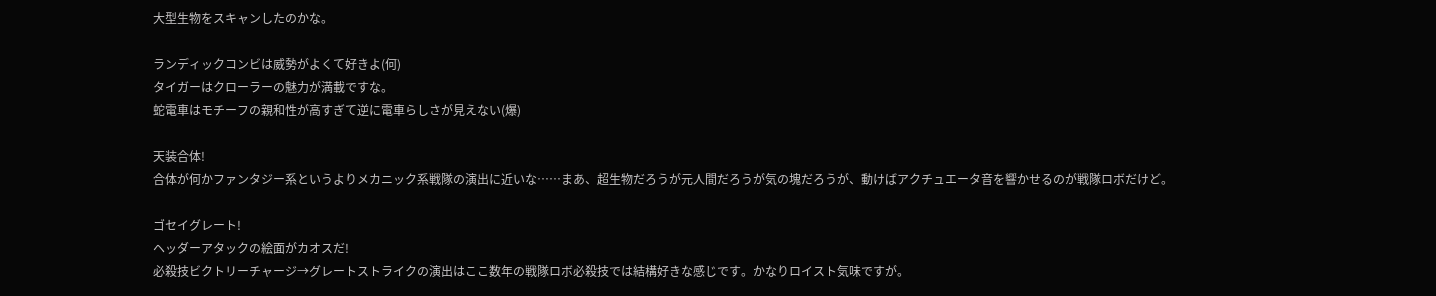大型生物をスキャンしたのかな。

ランディックコンビは威勢がよくて好きよ(何)
タイガーはクローラーの魅力が満載ですな。
蛇電車はモチーフの親和性が高すぎて逆に電車らしさが見えない(爆)

天装合体!
合体が何かファンタジー系というよりメカニック系戦隊の演出に近いな……まあ、超生物だろうが元人間だろうが気の塊だろうが、動けばアクチュエータ音を響かせるのが戦隊ロボだけど。

ゴセイグレート!
ヘッダーアタックの絵面がカオスだ!
必殺技ビクトリーチャージ→グレートストライクの演出はここ数年の戦隊ロボ必殺技では結構好きな感じです。かなりロイスト気味ですが。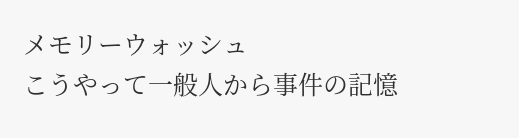メモリーウォッシュ
こうやって一般人から事件の記憶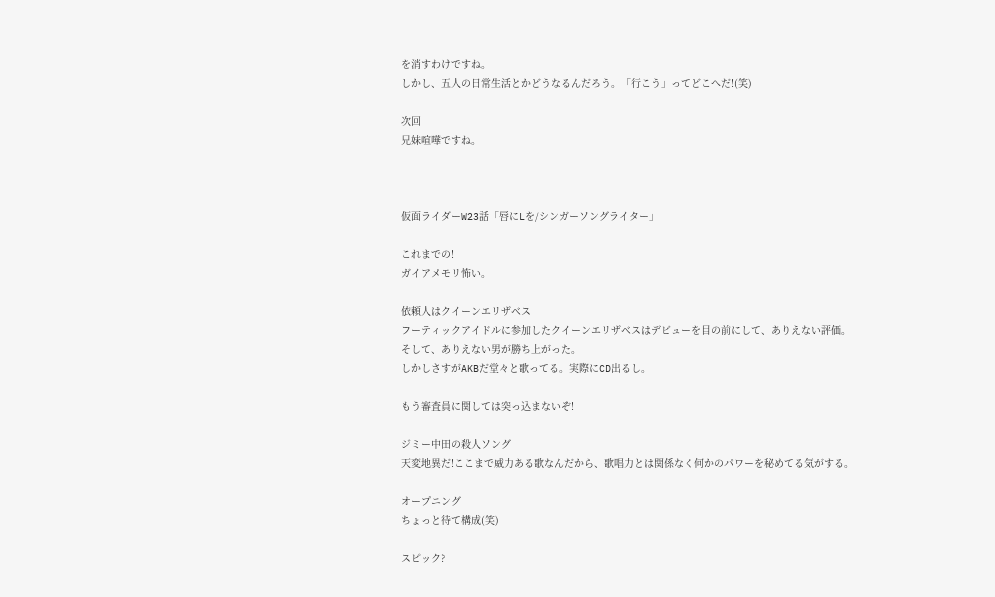を消すわけですね。
しかし、五人の日常生活とかどうなるんだろう。「行こう」ってどこへだ!(笑)

次回
兄妹喧嘩ですね。



仮面ライダーW23話「唇にLを/シンガーソングライター」

これまでの!
ガイアメモリ怖い。

依頼人はクイーンエリザベス
フーティックアイドルに参加したクイーンエリザベスはデビューを目の前にして、ありえない評価。
そして、ありえない男が勝ち上がった。
しかしさすがAKBだ堂々と歌ってる。実際にCD出るし。

もう審査員に関しては突っ込まないぞ!

ジミー中田の殺人ソング
天変地異だ!ここまで威力ある歌なんだから、歌唱力とは関係なく何かのパワーを秘めてる気がする。

オープニング
ちょっと待て構成(笑)

スピック?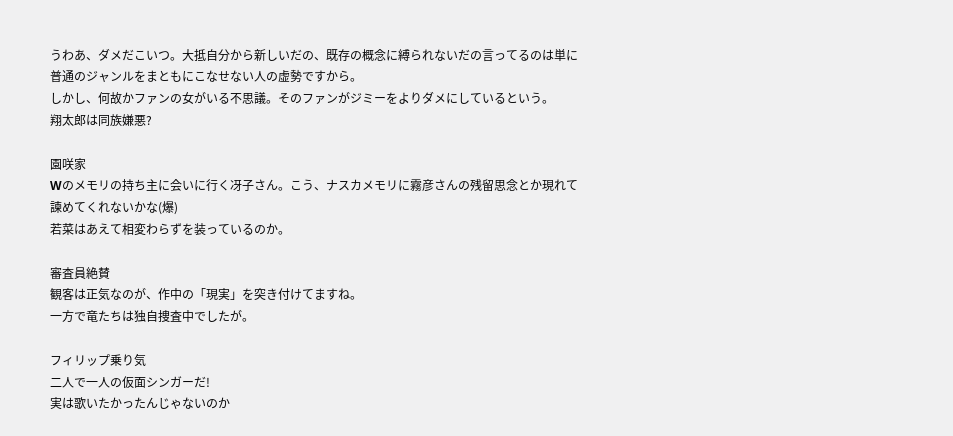うわあ、ダメだこいつ。大抵自分から新しいだの、既存の概念に縛られないだの言ってるのは単に普通のジャンルをまともにこなせない人の虚勢ですから。
しかし、何故かファンの女がいる不思議。そのファンがジミーをよりダメにしているという。
翔太郎は同族嫌悪?

園咲家
Wのメモリの持ち主に会いに行く冴子さん。こう、ナスカメモリに霧彦さんの残留思念とか現れて諫めてくれないかな(爆)
若菜はあえて相変わらずを装っているのか。

審査員絶賛
観客は正気なのが、作中の「現実」を突き付けてますね。
一方で竜たちは独自捜査中でしたが。

フィリップ乗り気
二人で一人の仮面シンガーだ!
実は歌いたかったんじゃないのか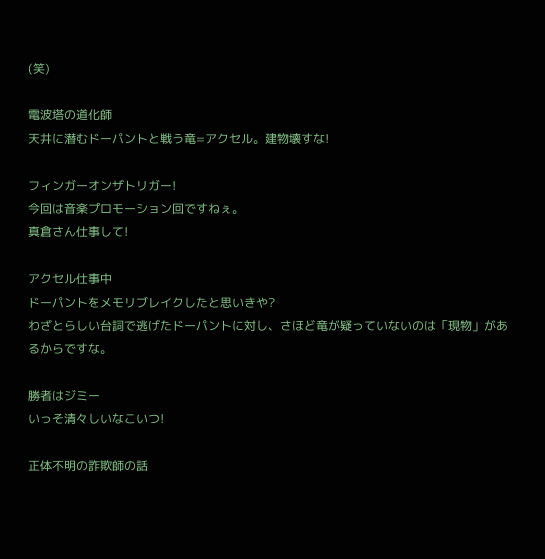(笑)

電波塔の道化師
天井に潜むドーパントと戦う竜=アクセル。建物壊すな!

フィンガーオンザトリガー!
今回は音楽プロモーション回ですねぇ。
真倉さん仕事して!

アクセル仕事中
ドーパントをメモリブレイクしたと思いきや?
わざとらしい台詞で逃げたドーパントに対し、さほど竜が疑っていないのは「現物」があるからですな。

勝者はジミー
いっそ清々しいなこいつ!

正体不明の詐欺師の話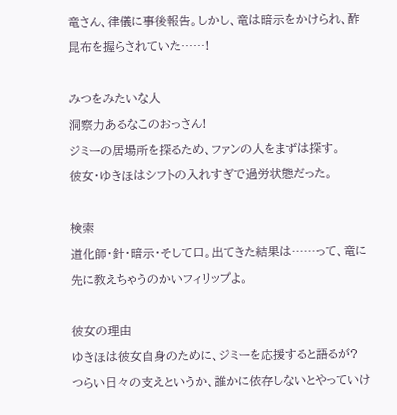竜さん、律儀に事後報告。しかし、竜は暗示をかけられ、酢昆布を握らされていた……!

みつをみたいな人
洞察力あるなこのおっさん!
ジミーの居場所を探るため、ファンの人をまずは探す。
彼女・ゆきほはシフトの入れすぎで過労状態だった。

検索
道化師・針・暗示・そして口。出てきた結果は……って、竜に先に教えちゃうのかいフィリップよ。

彼女の理由
ゆきほは彼女自身のために、ジミーを応援すると語るが?
つらい日々の支えというか、誰かに依存しないとやっていけ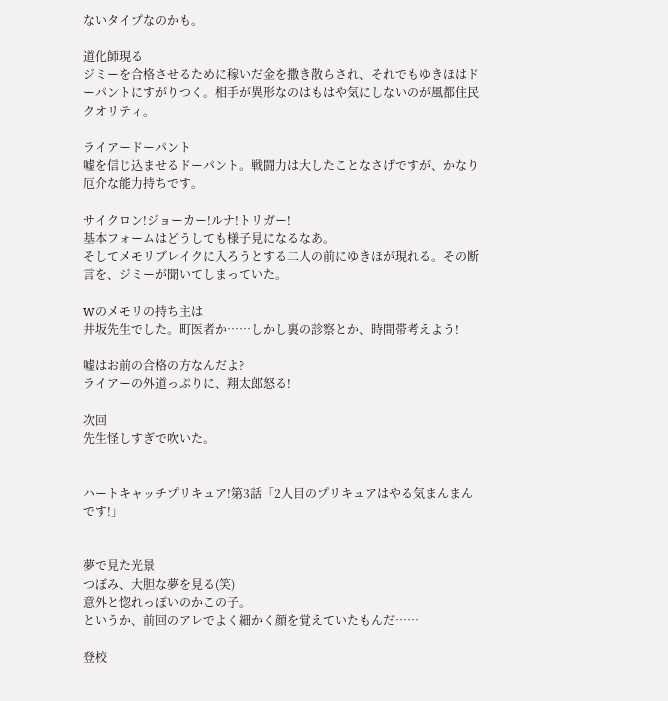ないタイプなのかも。

道化師現る
ジミーを合格させるために稼いだ金を撒き散らされ、それでもゆきほはドーパントにすがりつく。相手が異形なのはもはや気にしないのが風都住民クオリティ。

ライアードーパント
嘘を信じ込ませるドーパント。戦闘力は大したことなさげですが、かなり厄介な能力持ちです。

サイクロン!ジョーカー!ルナ!トリガー!
基本フォームはどうしても様子見になるなあ。
そしてメモリブレイクに入ろうとする二人の前にゆきほが現れる。その断言を、ジミーが聞いてしまっていた。

Wのメモリの持ち主は
井坂先生でした。町医者か……しかし裏の診察とか、時間帯考えよう!

嘘はお前の合格の方なんだよ?
ライアーの外道っぷりに、翔太郎怒る!

次回
先生怪しすぎで吹いた。


ハートキャッチプリキュア!第3話「2人目のプリキュアはやる気まんまんです!」


夢で見た光景
つぼみ、大胆な夢を見る(笑)
意外と惚れっぽいのかこの子。
というか、前回のアレでよく細かく顔を覚えていたもんだ……

登校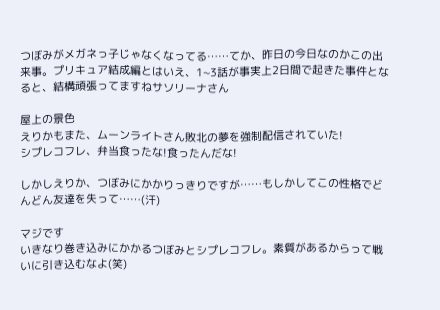つぼみがメガネっ子じゃなくなってる……てか、昨日の今日なのかこの出来事。プリキュア結成編とはいえ、1~3話が事実上2日間で起きた事件となると、結構頑張ってますねサソリーナさん

屋上の景色
えりかもまた、ムーンライトさん敗北の夢を強制配信されていた!
シプレコフレ、弁当食ったな!食ったんだな!

しかしえりか、つぼみにかかりっきりですが……もしかしてこの性格でどんどん友達を失って……(汗)

マジです
いきなり巻き込みにかかるつぼみとシプレコフレ。素質があるからって戦いに引き込むなよ(笑)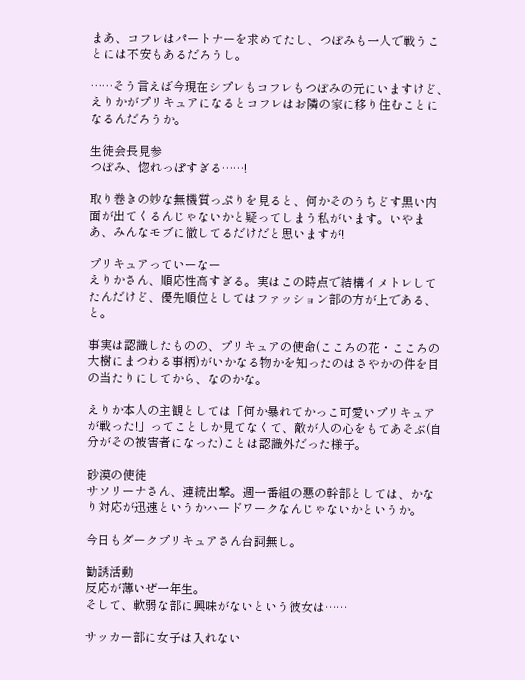まあ、コフレはパートナーを求めてたし、つぼみも一人で戦うことには不安もあるだろうし。

……そう言えば今現在シプレもコフレもつぼみの元にいますけど、えりかがプリキュアになるとコフレはお隣の家に移り住むことになるんだろうか。

生徒会長見参
つぼみ、惚れっぽすぎる……!

取り巻きの妙な無機質っぷりを見ると、何かそのうちどす黒い内面が出てくるんじゃないかと疑ってしまう私がいます。いやまあ、みんなモブに徹してるだけだと思いますが!

プリキュアっていーなー
えりかさん、順応性高すぎる。実はこの時点で結構イメトレしてたんだけど、優先順位としてはファッション部の方が上である、と。

事実は認識したものの、プリキュアの使命(こころの花・こころの大樹にまつわる事柄)がいかなる物かを知ったのはさやかの件を目の当たりにしてから、なのかな。

えりか本人の主観としては「何か暴れてかっこ可愛いプリキュアが戦った!」ってことしか見てなくて、敵が人の心をもてあそぶ(自分がその被害者になった)ことは認識外だった様子。

砂漠の使徒
サソリーナさん、連続出撃。週一番組の悪の幹部としては、かなり対応が迅速というかハードワークなんじゃないかというか。

今日もダークプリキュアさん台詞無し。

勧誘活動
反応が薄いぜ一年生。
そして、軟弱な部に興味がないという彼女は……

サッカー部に女子は入れない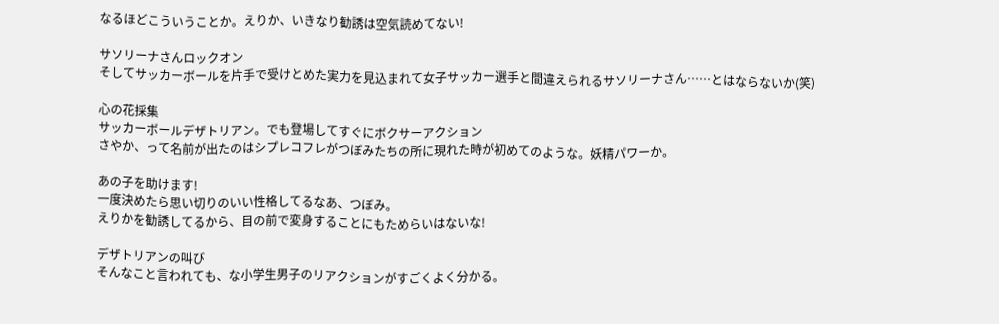なるほどこういうことか。えりか、いきなり勧誘は空気読めてない!

サソリーナさんロックオン
そしてサッカーボールを片手で受けとめた実力を見込まれて女子サッカー選手と間違えられるサソリーナさん……とはならないか(笑)

心の花採集
サッカーボールデザトリアン。でも登場してすぐにボクサーアクション
さやか、って名前が出たのはシプレコフレがつぼみたちの所に現れた時が初めてのような。妖精パワーか。

あの子を助けます!
一度決めたら思い切りのいい性格してるなあ、つぼみ。
えりかを勧誘してるから、目の前で変身することにもためらいはないな!

デザトリアンの叫び
そんなこと言われても、な小学生男子のリアクションがすごくよく分かる。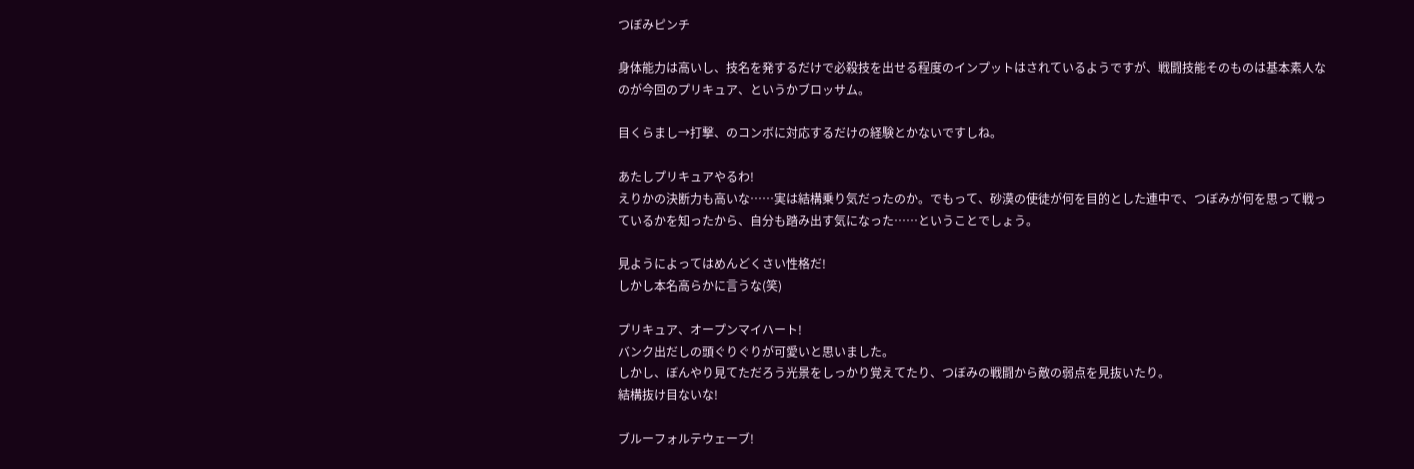つぼみピンチ

身体能力は高いし、技名を発するだけで必殺技を出せる程度のインプットはされているようですが、戦闘技能そのものは基本素人なのが今回のプリキュア、というかブロッサム。

目くらまし→打撃、のコンボに対応するだけの経験とかないですしね。

あたしプリキュアやるわ!
えりかの決断力も高いな……実は結構乗り気だったのか。でもって、砂漠の使徒が何を目的とした連中で、つぼみが何を思って戦っているかを知ったから、自分も踏み出す気になった……ということでしょう。

見ようによってはめんどくさい性格だ!
しかし本名高らかに言うな(笑)

プリキュア、オープンマイハート!
バンク出だしの頭ぐりぐりが可愛いと思いました。
しかし、ぼんやり見てただろう光景をしっかり覚えてたり、つぼみの戦闘から敵の弱点を見抜いたり。
結構抜け目ないな!

ブルーフォルテウェーブ!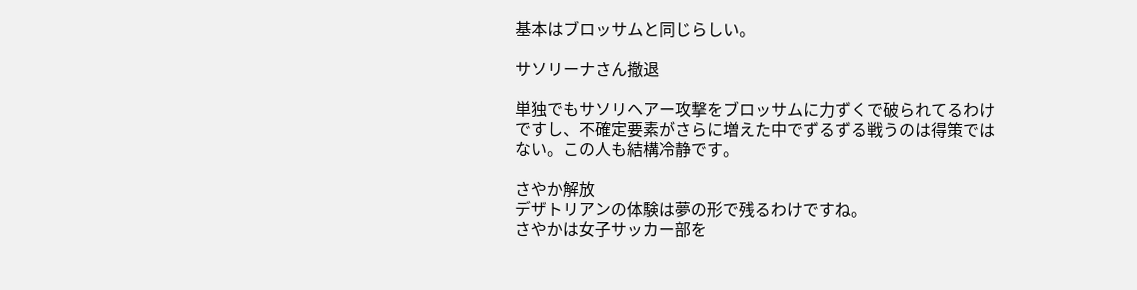基本はブロッサムと同じらしい。

サソリーナさん撤退

単独でもサソリヘアー攻撃をブロッサムに力ずくで破られてるわけですし、不確定要素がさらに増えた中でずるずる戦うのは得策ではない。この人も結構冷静です。

さやか解放
デザトリアンの体験は夢の形で残るわけですね。
さやかは女子サッカー部を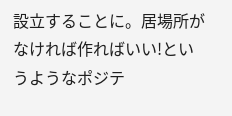設立することに。居場所がなければ作ればいい!というようなポジテ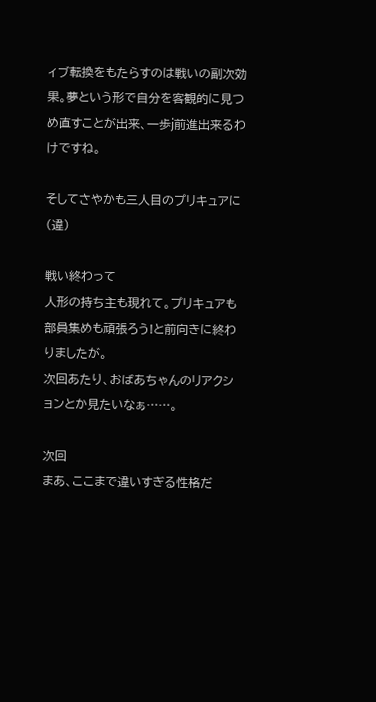ィブ転換をもたらすのは戦いの副次効果。夢という形で自分を客観的に見つめ直すことが出来、一歩j前進出来るわけですね。

そしてさやかも三人目のプリキュアに(違)

戦い終わって
人形の持ち主も現れて。プリキュアも部員集めも頑張ろう!と前向きに終わりましたが。
次回あたり、おばあちゃんのリアクションとか見たいなぁ……。

次回
まあ、ここまで違いすぎる性格だ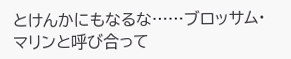とけんかにもなるな……ブロッサム・マリンと呼び合って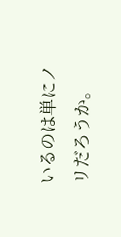いるのは単にノリだろうか。